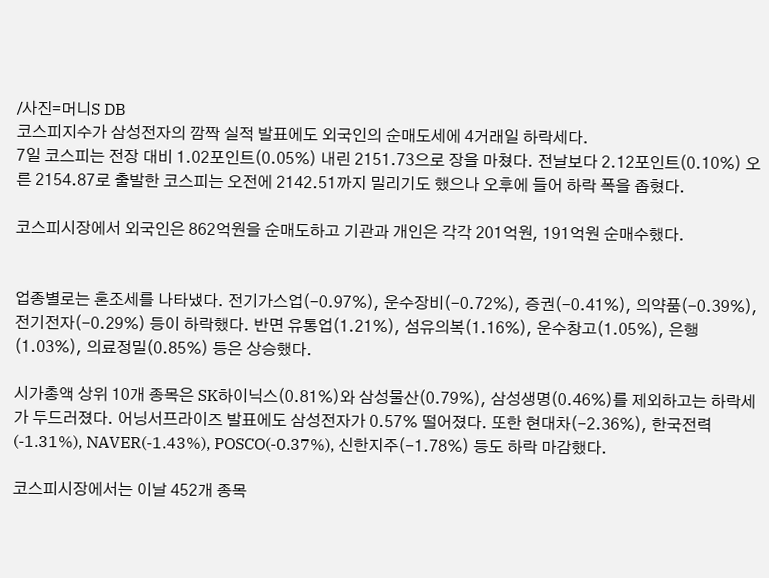/사진=머니S DB
코스피지수가 삼성전자의 깜짝 실적 발표에도 외국인의 순매도세에 4거래일 하락세다.
7일 코스피는 전장 대비 1.02포인트(0.05%) 내린 2151.73으로 장을 마쳤다. 전날보다 2.12포인트(0.10%) 오른 2154.87로 출발한 코스피는 오전에 2142.51까지 밀리기도 했으나 오후에 들어 하락 폭을 좁혔다.

코스피시장에서 외국인은 862억원을 순매도하고 기관과 개인은 각각 201억원, 191억원 순매수했다.


업종별로는 혼조세를 나타냈다. 전기가스업(-0.97%), 운수장비(-0.72%), 증권(-0.41%), 의약품(-0.39%), 전기전자(-0.29%) 등이 하락했다. 반면 유통업(1.21%), 섬유의복(1.16%), 운수창고(1.05%), 은행(1.03%), 의료정밀(0.85%) 등은 상승했다.

시가총액 상위 10개 종목은 SK하이닉스(0.81%)와 삼성물산(0.79%), 삼성생명(0.46%)를 제외하고는 하락세가 두드러졌다. 어닝서프라이즈 발표에도 삼성전자가 0.57% 떨어졌다. 또한 현대차(-2.36%), 한국전력(-1.31%), NAVER(-1.43%), POSCO(-0.37%), 신한지주(-1.78%) 등도 하락 마감했다.

코스피시장에서는 이날 452개 종목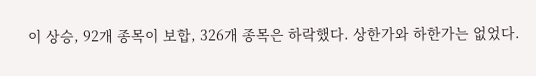이 상승, 92개 종목이 보합, 326개 종목은 하락했다. 상한가와 하한가는 없었다.